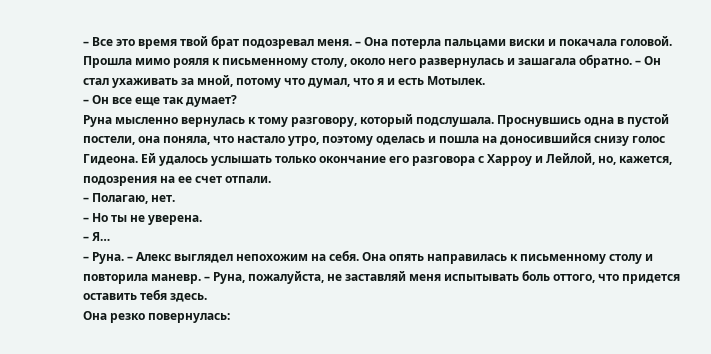– Все это время твой брат подозревал меня. – Она потерла пальцами виски и покачала головой. Прошла мимо рояля к письменному столу, около него развернулась и зашагала обратно. – Он стал ухаживать за мной, потому что думал, что я и есть Мотылек.
– Он все еще так думает?
Руна мысленно вернулась к тому разговору, который подслушала. Проснувшись одна в пустой постели, она поняла, что настало утро, поэтому оделась и пошла на доносившийся снизу голос Гидеона. Ей удалось услышать только окончание его разговора с Харроу и Лейлой, но, кажется, подозрения на ее счет отпали.
– Полагаю, нет.
– Но ты не уверена.
– Я…
– Руна. – Алекс выглядел непохожим на себя. Она опять направилась к письменному столу и повторила маневр. – Руна, пожалуйста, не заставляй меня испытывать боль оттого, что придется оставить тебя здесь.
Она резко повернулась: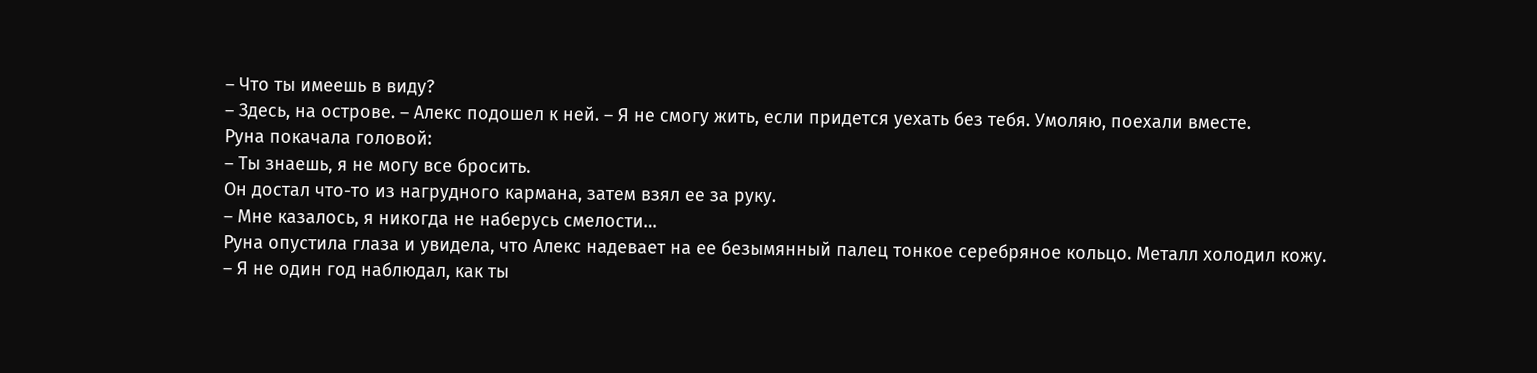– Что ты имеешь в виду?
– Здесь, на острове. – Алекс подошел к ней. – Я не смогу жить, если придется уехать без тебя. Умоляю, поехали вместе.
Руна покачала головой:
– Ты знаешь, я не могу все бросить.
Он достал что-то из нагрудного кармана, затем взял ее за руку.
– Мне казалось, я никогда не наберусь смелости…
Руна опустила глаза и увидела, что Алекс надевает на ее безымянный палец тонкое серебряное кольцо. Металл холодил кожу.
– Я не один год наблюдал, как ты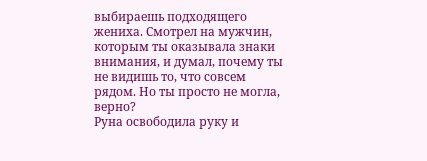выбираешь подходящего жениха. Смотрел на мужчин, которым ты оказывала знаки внимания, и думал, почему ты не видишь то, что совсем рядом. Но ты просто не могла, верно?
Руна освободила руку и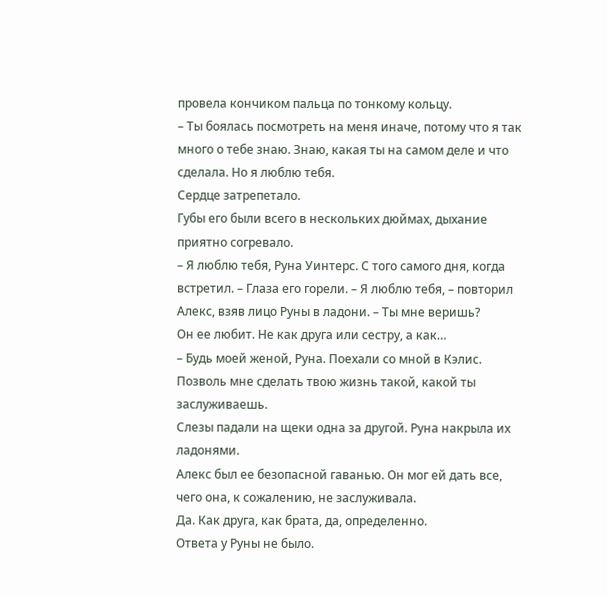провела кончиком пальца по тонкому кольцу.
– Ты боялась посмотреть на меня иначе, потому что я так много о тебе знаю. Знаю, какая ты на самом деле и что сделала. Но я люблю тебя.
Сердце затрепетало.
Губы его были всего в нескольких дюймах, дыхание приятно согревало.
– Я люблю тебя, Руна Уинтерс. С того самого дня, когда встретил. – Глаза его горели. – Я люблю тебя, – повторил Алекс, взяв лицо Руны в ладони. – Ты мне веришь?
Он ее любит. Не как друга или сестру, а как…
– Будь моей женой, Руна. Поехали со мной в Кэлис. Позволь мне сделать твою жизнь такой, какой ты заслуживаешь.
Слезы падали на щеки одна за другой. Руна накрыла их ладонями.
Алекс был ее безопасной гаванью. Он мог ей дать все, чего она, к сожалению, не заслуживала.
Да. Как друга, как брата, да, определенно.
Ответа у Руны не было.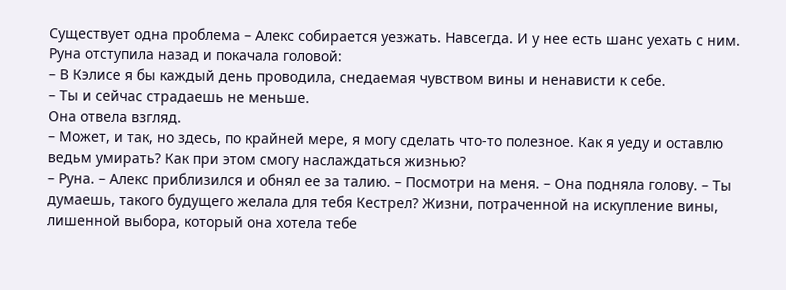Существует одна проблема – Алекс собирается уезжать. Навсегда. И у нее есть шанс уехать с ним.
Руна отступила назад и покачала головой:
– В Кэлисе я бы каждый день проводила, снедаемая чувством вины и ненависти к себе.
– Ты и сейчас страдаешь не меньше.
Она отвела взгляд.
– Может, и так, но здесь, по крайней мере, я могу сделать что-то полезное. Как я уеду и оставлю ведьм умирать? Как при этом смогу наслаждаться жизнью?
– Руна. – Алекс приблизился и обнял ее за талию. – Посмотри на меня. – Она подняла голову. – Ты думаешь, такого будущего желала для тебя Кестрел? Жизни, потраченной на искупление вины, лишенной выбора, который она хотела тебе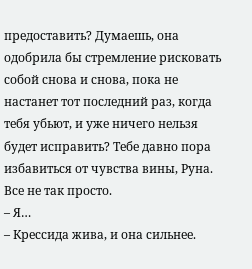предоставить? Думаешь, она одобрила бы стремление рисковать собой снова и снова, пока не настанет тот последний раз, когда тебя убьют, и уже ничего нельзя будет исправить? Тебе давно пора избавиться от чувства вины, Руна.
Все не так просто.
– Я…
– Крессида жива, и она сильнее.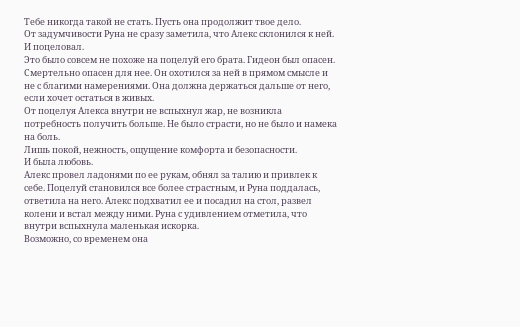Тебе никогда такой не стать. Пусть она продолжит твое дело.
От задумчивости Руна не сразу заметила, что Алекс склонился к ней.
И поцеловал.
Это было совсем не похоже на поцелуй его брата. Гидеон был опасен. Смертельно опасен для нее. Он охотился за ней в прямом смысле и не с благими намерениями. Она должна держаться дальше от него, если хочет остаться в живых.
От поцелуя Алекса внутри не вспыхнул жар, не возникла потребность получить больше. Не было страсти, но не было и намека на боль.
Лишь покой, нежность, ощущение комфорта и безопасности.
И была любовь.
Алекс провел ладонями по ее рукам, обнял за талию и привлек к себе. Поцелуй становился все более страстным, и Руна поддалась, ответила на него. Алекс подхватил ее и посадил на стол, развел колени и встал между ними. Руна с удивлением отметила, что внутри вспыхнула маленькая искорка.
Возможно, со временем она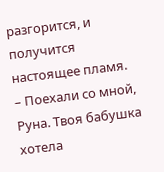разгорится, и получится настоящее пламя.
– Поехали со мной, Руна. Твоя бабушка хотела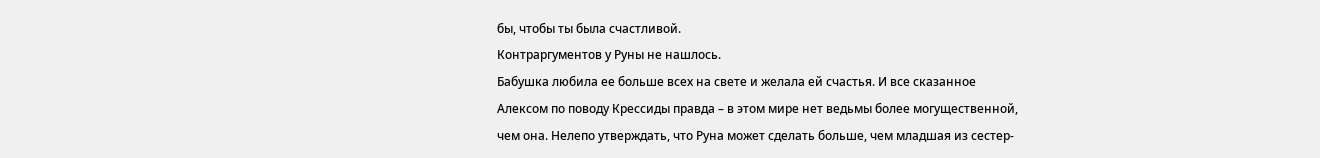бы, чтобы ты была счастливой.
Контраргументов у Руны не нашлось.
Бабушка любила ее больше всех на свете и желала ей счастья. И все сказанное Алексом по поводу Крессиды правда – в этом мире нет ведьмы более могущественной, чем она. Нелепо утверждать, что Руна может сделать больше, чем младшая из сестер-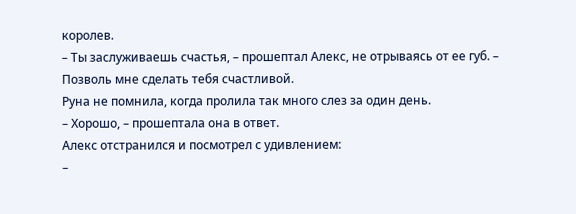королев.
– Ты заслуживаешь счастья, – прошептал Алекс, не отрываясь от ее губ. – Позволь мне сделать тебя счастливой.
Руна не помнила, когда пролила так много слез за один день.
– Хорошо, – прошептала она в ответ.
Алекс отстранился и посмотрел с удивлением:
–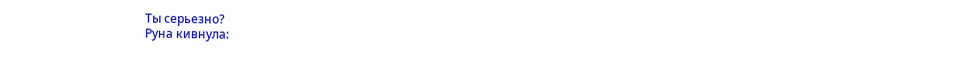Ты серьезно?
Руна кивнула: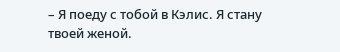– Я поеду с тобой в Кэлис. Я стану твоей женой.